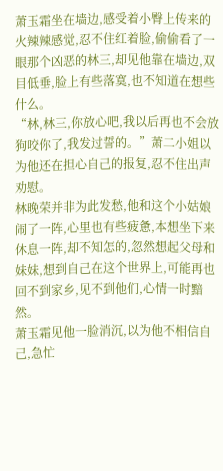萧玉霜坐在墙边,感受着小臀上传来的火辣辣感觉,忍不住红着脸,偷偷看了一眼那个凶恶的林三,却见他靠在墙边,双目低垂,脸上有些落寞,也不知道在想些什么。
“林,林三,你放心吧,我以后再也不会放狗咬你了,我发过誓的。”萧二小姐以为他还在担心自己的报复,忍不住出声劝慰。
林晚荣并非为此发愁,他和这个小姑娘闹了一阵,心里也有些疲惫,本想坐下来休息一阵,却不知怎的,忽然想起父母和妹妹,想到自己在这个世界上,可能再也回不到家乡,见不到他们,心情一时黯然。
萧玉霜见他一脸消沉,以为他不相信自己,急忙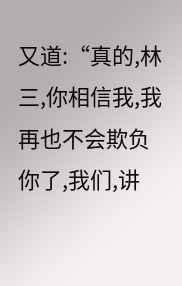又道:“真的,林三,你相信我,我再也不会欺负你了,我们,讲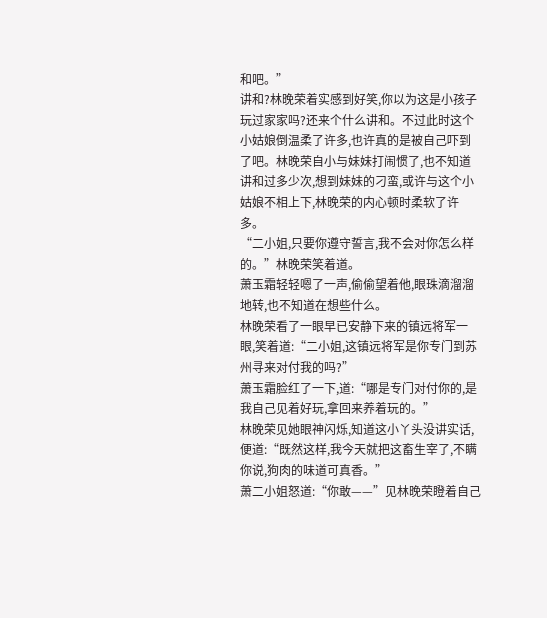和吧。”
讲和?林晚荣着实感到好笑,你以为这是小孩子玩过家家吗?还来个什么讲和。不过此时这个小姑娘倒温柔了许多,也许真的是被自己吓到了吧。林晚荣自小与妹妹打闹惯了,也不知道讲和过多少次,想到妹妹的刁蛮,或许与这个小姑娘不相上下,林晚荣的内心顿时柔软了许多。
“二小姐,只要你遵守誓言,我不会对你怎么样的。”林晚荣笑着道。
萧玉霜轻轻嗯了一声,偷偷望着他,眼珠滴溜溜地转,也不知道在想些什么。
林晚荣看了一眼早已安静下来的镇远将军一眼,笑着道:“二小姐,这镇远将军是你专门到苏州寻来对付我的吗?”
萧玉霜脸红了一下,道:“哪是专门对付你的,是我自己见着好玩,拿回来养着玩的。”
林晚荣见她眼神闪烁,知道这小丫头没讲实话,便道:“既然这样,我今天就把这畜生宰了,不瞒你说,狗肉的味道可真香。”
萧二小姐怒道:“你敢——”见林晚荣瞪着自己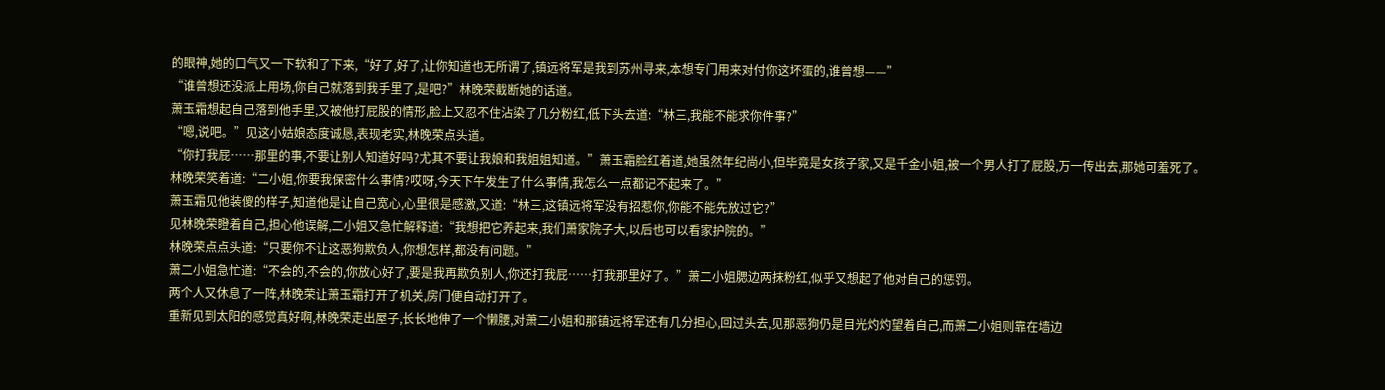的眼神,她的口气又一下软和了下来,“好了,好了,让你知道也无所谓了,镇远将军是我到苏州寻来,本想专门用来对付你这坏蛋的,谁曾想——”
“谁曾想还没派上用场,你自己就落到我手里了,是吧?”林晚荣截断她的话道。
萧玉霜想起自己落到他手里,又被他打屁股的情形,脸上又忍不住沾染了几分粉红,低下头去道:“林三,我能不能求你件事?”
“嗯,说吧。”见这小姑娘态度诚恳,表现老实,林晚荣点头道。
“你打我屁……那里的事,不要让别人知道好吗?尤其不要让我娘和我姐姐知道。”萧玉霜脸红着道,她虽然年纪尚小,但毕竟是女孩子家,又是千金小姐,被一个男人打了屁股,万一传出去,那她可羞死了。
林晚荣笑着道:“二小姐,你要我保密什么事情?哎呀,今天下午发生了什么事情,我怎么一点都记不起来了。”
萧玉霜见他装傻的样子,知道他是让自己宽心,心里很是感激,又道:“林三,这镇远将军没有招惹你,你能不能先放过它?”
见林晚荣瞪着自己,担心他误解,二小姐又急忙解释道:“我想把它养起来,我们萧家院子大,以后也可以看家护院的。”
林晚荣点点头道:“只要你不让这恶狗欺负人,你想怎样,都没有问题。”
萧二小姐急忙道:“不会的,不会的,你放心好了,要是我再欺负别人,你还打我屁……打我那里好了。”萧二小姐腮边两抹粉红,似乎又想起了他对自己的惩罚。
两个人又休息了一阵,林晚荣让萧玉霜打开了机关,房门便自动打开了。
重新见到太阳的感觉真好啊,林晚荣走出屋子,长长地伸了一个懒腰,对萧二小姐和那镇远将军还有几分担心,回过头去,见那恶狗仍是目光灼灼望着自己,而萧二小姐则靠在墙边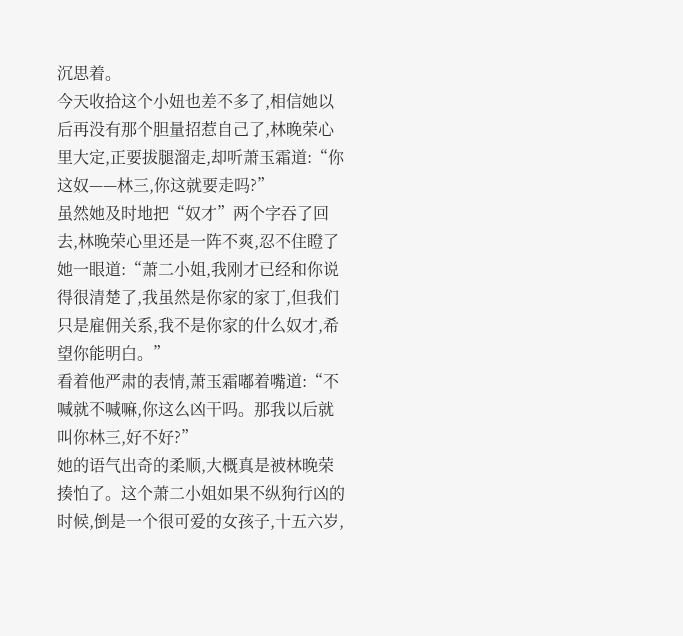沉思着。
今天收拾这个小妞也差不多了,相信她以后再没有那个胆量招惹自己了,林晚荣心里大定,正要拔腿溜走,却听萧玉霜道:“你这奴——林三,你这就要走吗?”
虽然她及时地把“奴才”两个字吞了回去,林晚荣心里还是一阵不爽,忍不住瞪了她一眼道:“萧二小姐,我刚才已经和你说得很清楚了,我虽然是你家的家丁,但我们只是雇佣关系,我不是你家的什么奴才,希望你能明白。”
看着他严肃的表情,萧玉霜嘟着嘴道:“不喊就不喊嘛,你这么凶干吗。那我以后就叫你林三,好不好?”
她的语气出奇的柔顺,大概真是被林晚荣揍怕了。这个萧二小姐如果不纵狗行凶的时候,倒是一个很可爱的女孩子,十五六岁,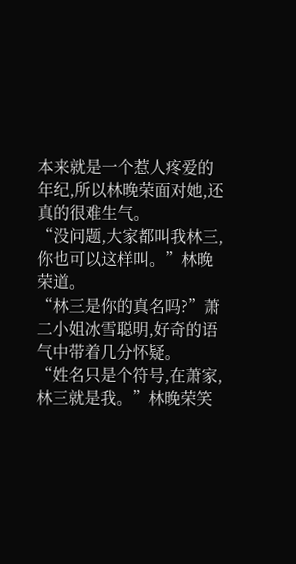本来就是一个惹人疼爱的年纪,所以林晚荣面对她,还真的很难生气。
“没问题,大家都叫我林三,你也可以这样叫。”林晚荣道。
“林三是你的真名吗?”萧二小姐冰雪聪明,好奇的语气中带着几分怀疑。
“姓名只是个符号,在萧家,林三就是我。”林晚荣笑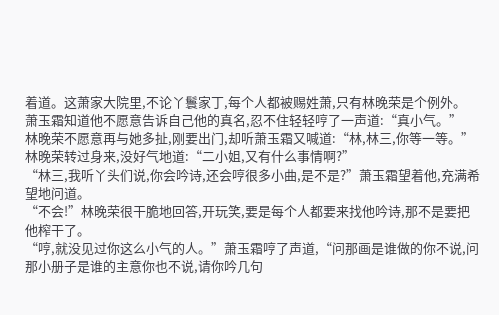着道。这萧家大院里,不论丫鬟家丁,每个人都被赐姓萧,只有林晚荣是个例外。
萧玉霜知道他不愿意告诉自己他的真名,忍不住轻轻哼了一声道:“真小气。”
林晚荣不愿意再与她多扯,刚要出门,却听萧玉霜又喊道:“林,林三,你等一等。”
林晚荣转过身来,没好气地道:“二小姐,又有什么事情啊?”
“林三,我听丫头们说,你会吟诗,还会哼很多小曲,是不是?”萧玉霜望着他,充满希望地问道。
“不会!”林晚荣很干脆地回答,开玩笑,要是每个人都要来找他吟诗,那不是要把他榨干了。
“哼,就没见过你这么小气的人。”萧玉霜哼了声道,“问那画是谁做的你不说,问那小册子是谁的主意你也不说,请你吟几句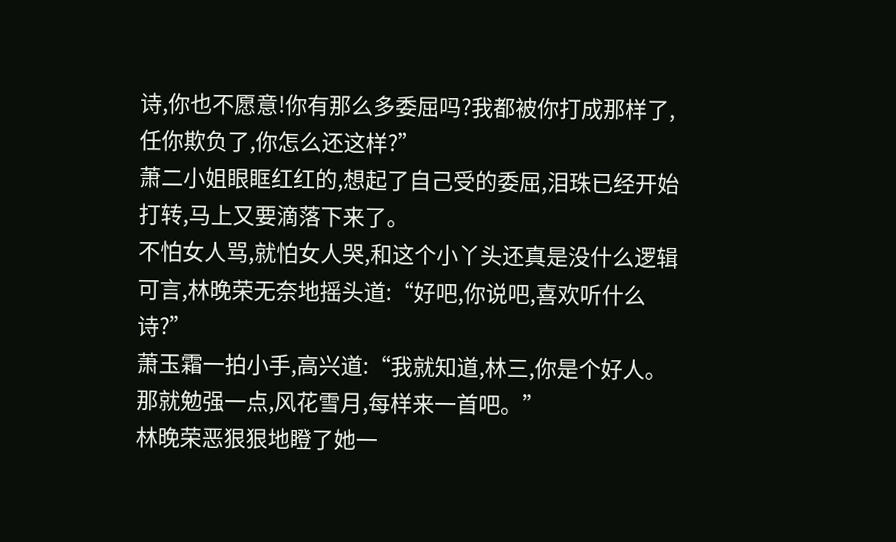诗,你也不愿意!你有那么多委屈吗?我都被你打成那样了,任你欺负了,你怎么还这样?”
萧二小姐眼眶红红的,想起了自己受的委屈,泪珠已经开始打转,马上又要滴落下来了。
不怕女人骂,就怕女人哭,和这个小丫头还真是没什么逻辑可言,林晚荣无奈地摇头道:“好吧,你说吧,喜欢听什么诗?”
萧玉霜一拍小手,高兴道:“我就知道,林三,你是个好人。那就勉强一点,风花雪月,每样来一首吧。”
林晚荣恶狠狠地瞪了她一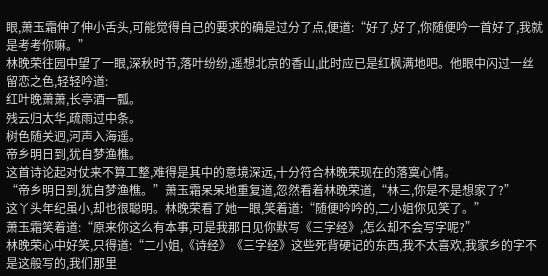眼,萧玉霜伸了伸小舌头,可能觉得自己的要求的确是过分了点,便道:“好了,好了,你随便吟一首好了,我就是考考你嘛。”
林晚荣往园中望了一眼,深秋时节,落叶纷纷,遥想北京的香山,此时应已是红枫满地吧。他眼中闪过一丝留恋之色,轻轻吟道:
红叶晚萧萧,长亭酒一瓢。
残云归太华,疏雨过中条。
树色随关迥,河声入海遥。
帝乡明日到,犹自梦渔樵。
这首诗论起对仗来不算工整,难得是其中的意境深远,十分符合林晚荣现在的落寞心情。
“帝乡明日到,犹自梦渔樵。”萧玉霜呆呆地重复道,忽然看着林晚荣道,“林三,你是不是想家了?”
这丫头年纪虽小,却也很聪明。林晚荣看了她一眼,笑着道:“随便吟吟的,二小姐你见笑了。”
萧玉霜笑着道:“原来你这么有本事,可是我那日见你默写《三字经》,怎么却不会写字呢?”
林晚荣心中好笑,只得道:“二小姐,《诗经》《三字经》这些死背硬记的东西,我不太喜欢,我家乡的字不是这般写的,我们那里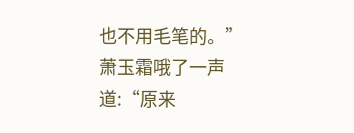也不用毛笔的。”
萧玉霜哦了一声道:“原来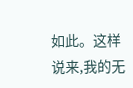如此。这样说来,我的无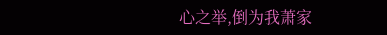心之举,倒为我萧家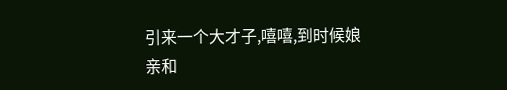引来一个大才子,嘻嘻,到时候娘亲和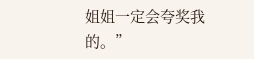姐姐一定会夸奖我的。”